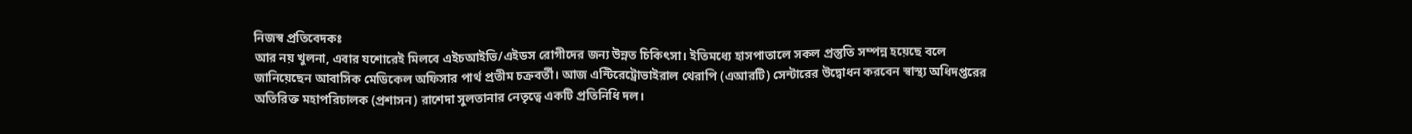নিজস্ব প্রতিবেদকঃ
আর নয় খুলনা, এবার যশোরেই মিলবে এইচআইভি/এইডস রোগীদের জন্য উন্নত চিকিৎসা। ইতিমধ্যে হাসপাতালে সকল প্রস্তুতি সম্পন্ন হয়েছে বলে জানিয়েছেন আবাসিক মেডিকেল অফিসার পার্থ প্রতীম চক্রবর্তী। আজ এন্টিরেট্রোভাইরাল থেরাপি (এআরটি) সেন্টারের উদ্বোধন করবেন স্বাস্থ্য অধিদপ্তরের অতিরিক্ত মহাপরিচালক (প্রশাসন) রাশেদা সুলতানার নেতৃত্বে একটি প্রতিনিধি দল।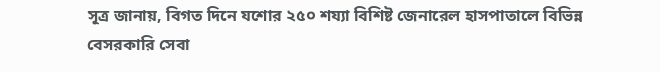সূত্র জানায়, বিগত দিনে যশোর ২৫০ শয্যা বিশিষ্ট জেনারেল হাসপাতালে বিভিন্ন বেসরকারি সেবা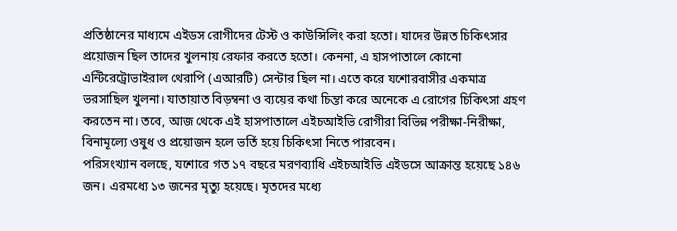প্রতিষ্ঠানের মাধ্যমে এইডস রোগীদের টেস্ট ও কাউন্সিলিং করা হতো। যাদের উন্নত চিকিৎসার প্রয়োজন ছিল তাদের খুলনায় রেফার করতে হতো। কেননা, এ হাসপাতালে কোনো এন্টিরেট্রোভাইরাল থেরাপি (এআরটি) সেন্টার ছিল না। এতে করে যশোরবাসীর একমাত্র ভরসাছিল খুলনা। যাতায়াত বিড়ম্বনা ও ব্যয়ের কথা চিন্তা করে অনেকে এ রোগের চিকিৎসা গ্রহণ করতেন না। তবে, আজ থেকে এই হাসপাতালে এইচআইভি রোগীরা বিভিন্ন পরীক্ষা-নিরীক্ষা, বিনামূল্যে ওষুধ ও প্রয়োজন হলে ভর্তি হয়ে চিকিৎসা নিতে পারবেন।
পরিসংখ্যান বলছে, যশোরে গত ১৭ বছরে মরণব্যাধি এইচআইভি এইডসে আক্রান্ত হয়েছে ১৪৬ জন। এরমধ্যে ১৩ জনের মৃত্যু হয়েছে। মৃতদের মধ্যে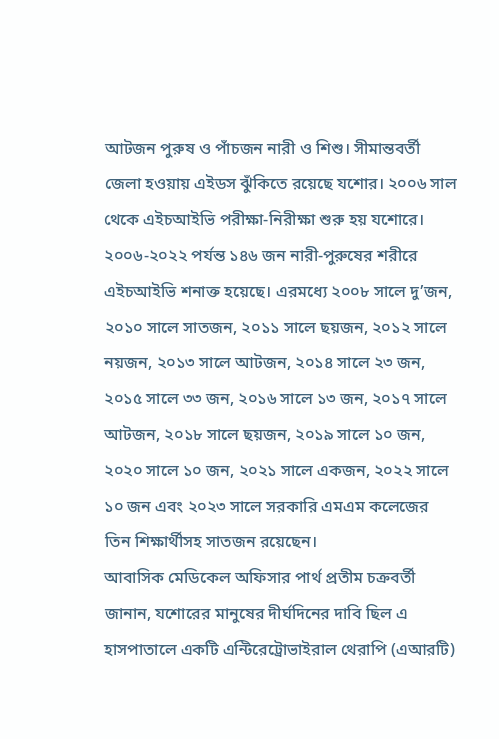আটজন পুরুষ ও পাঁচজন নারী ও শিশু। সীমান্তবর্তী জেলা হওয়ায় এইডস ঝুঁকিতে রয়েছে যশোর। ২০০৬ সাল থেকে এইচআইভি পরীক্ষা-নিরীক্ষা শুরু হয় যশোরে। ২০০৬-২০২২ পর্যন্ত ১৪৬ জন নারী-পুরুষের শরীরে এইচআইভি শনাক্ত হয়েছে। এরমধ্যে ২০০৮ সালে দু’জন, ২০১০ সালে সাতজন, ২০১১ সালে ছয়জন, ২০১২ সালে নয়জন, ২০১৩ সালে আটজন, ২০১৪ সালে ২৩ জন, ২০১৫ সালে ৩৩ জন, ২০১৬ সালে ১৩ জন, ২০১৭ সালে আটজন, ২০১৮ সালে ছয়জন, ২০১৯ সালে ১০ জন, ২০২০ সালে ১০ জন, ২০২১ সালে একজন, ২০২২ সালে ১০ জন এবং ২০২৩ সালে সরকারি এমএম কলেজের তিন শিক্ষার্থীসহ সাতজন রয়েছেন।
আবাসিক মেডিকেল অফিসার পার্থ প্রতীম চক্রবর্তী জানান, যশোরের মানুষের দীর্ঘদিনের দাবি ছিল এ হাসপাতালে একটি এন্টিরেট্রোভাইরাল থেরাপি (এআরটি)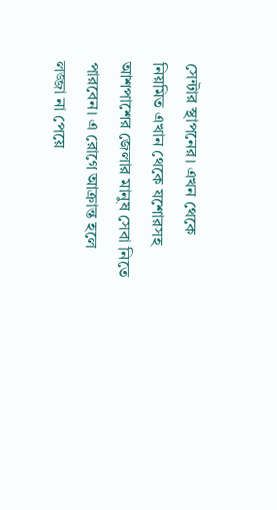সেন্টার স্থাপনের। এখন থেকে নিয়মিত এখান থেকে যশোরসহ আশপাশের জেলার মানুষ সেবা নিতে পারবেন। এ রোগে আক্রান্ত হলে লজ্জা না পেয়ে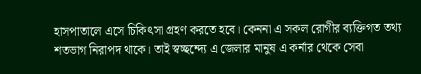হাসপাতালে এসে চিকিৎসা গ্রহণ করতে হবে। কেননা এ সকল রোগীর ব্যক্তিগত তথ্য শতভাগ নিরাপদ থাকে। তাই স্বচ্ছন্দ্যে এ জেলার মানুষ এ কর্নার থেকে সেবা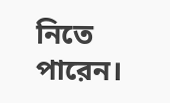নিতে পারেন।